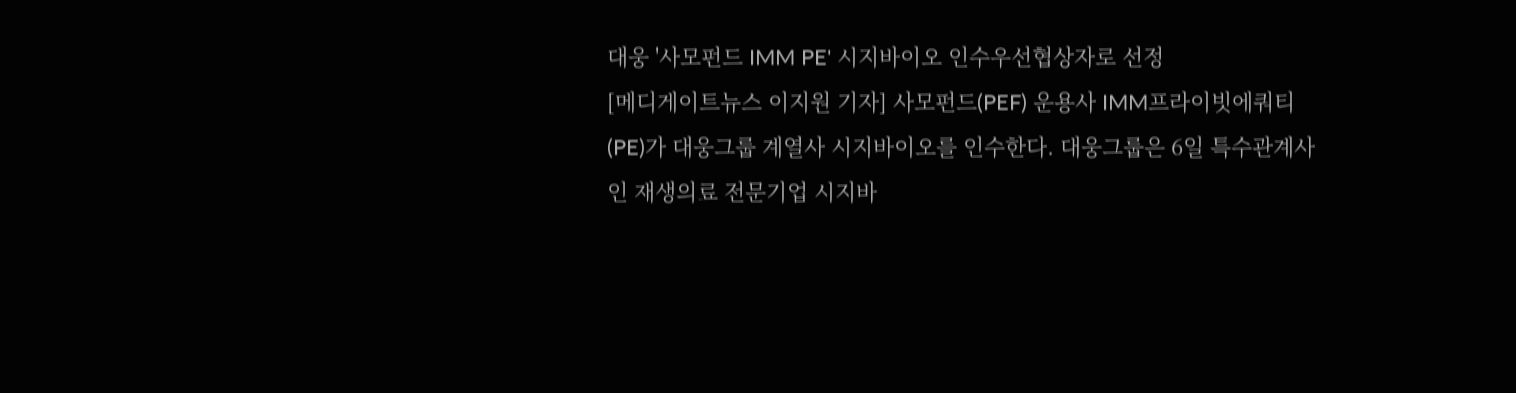대웅 '사모펀드 IMM PE' 시지바이오 인수우선협상자로 선정
[메디게이트뉴스 이지원 기자] 사모펀드(PEF) 운용사 IMM프라이빗에쿼티(PE)가 대웅그룹 계열사 시지바이오를 인수한다. 대웅그룹은 6일 특수관계사인 재생의료 전문기업 시지바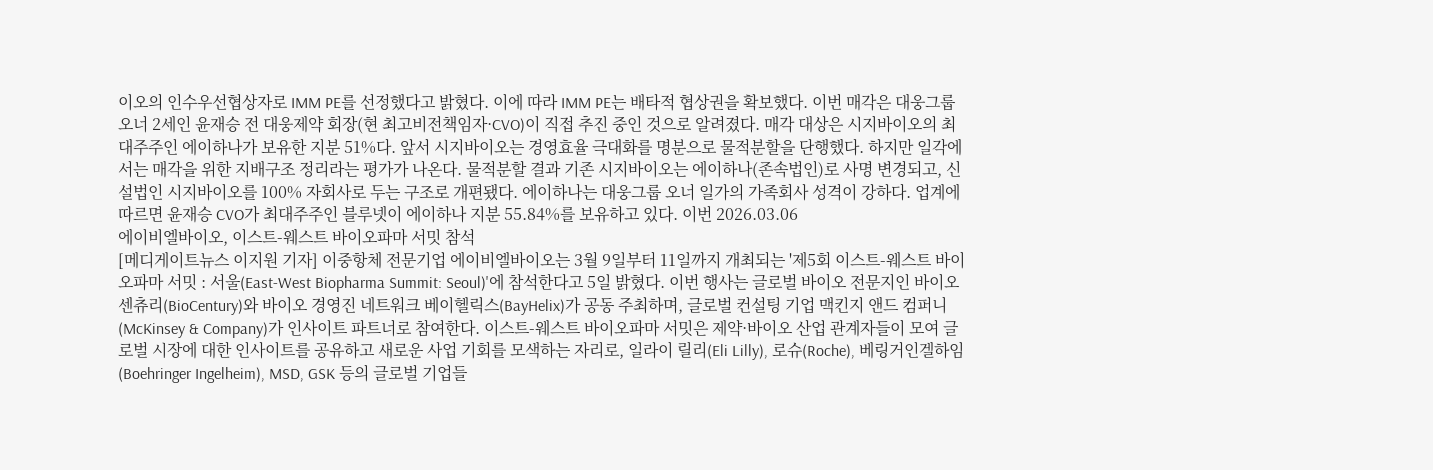이오의 인수우선협상자로 IMM PE를 선정했다고 밝혔다. 이에 따라 IMM PE는 배타적 협상권을 확보했다. 이번 매각은 대웅그룹 오너 2세인 윤재승 전 대웅제약 회장(현 최고비전책임자·CVO)이 직접 추진 중인 것으로 알려졌다. 매각 대상은 시지바이오의 최대주주인 에이하나가 보유한 지분 51%다. 앞서 시지바이오는 경영효율 극대화를 명분으로 물적분할을 단행했다. 하지만 일각에서는 매각을 위한 지배구조 정리라는 평가가 나온다. 물적분할 결과 기존 시지바이오는 에이하나(존속법인)로 사명 변경되고, 신설법인 시지바이오를 100% 자회사로 두는 구조로 개편됐다. 에이하나는 대웅그룹 오너 일가의 가족회사 성격이 강하다. 업계에 따르면 윤재승 CVO가 최대주주인 블루넷이 에이하나 지분 55.84%를 보유하고 있다. 이번 2026.03.06
에이비엘바이오, 이스트-웨스트 바이오파마 서밋 참석
[메디게이트뉴스 이지원 기자] 이중항체 전문기업 에이비엘바이오는 3월 9일부터 11일까지 개최되는 '제5회 이스트-웨스트 바이오파마 서밋 : 서울(East-West Biopharma Summit: Seoul)'에 참석한다고 5일 밝혔다. 이번 행사는 글로벌 바이오 전문지인 바이오센츄리(BioCentury)와 바이오 경영진 네트워크 베이헬릭스(BayHelix)가 공동 주최하며, 글로벌 컨설팅 기업 맥킨지 앤드 컴퍼니(McKinsey & Company)가 인사이트 파트너로 참여한다. 이스트-웨스트 바이오파마 서밋은 제약·바이오 산업 관계자들이 모여 글로벌 시장에 대한 인사이트를 공유하고 새로운 사업 기회를 모색하는 자리로, 일라이 릴리(Eli Lilly), 로슈(Roche), 베링거인겔하임(Boehringer Ingelheim), MSD, GSK 등의 글로벌 기업들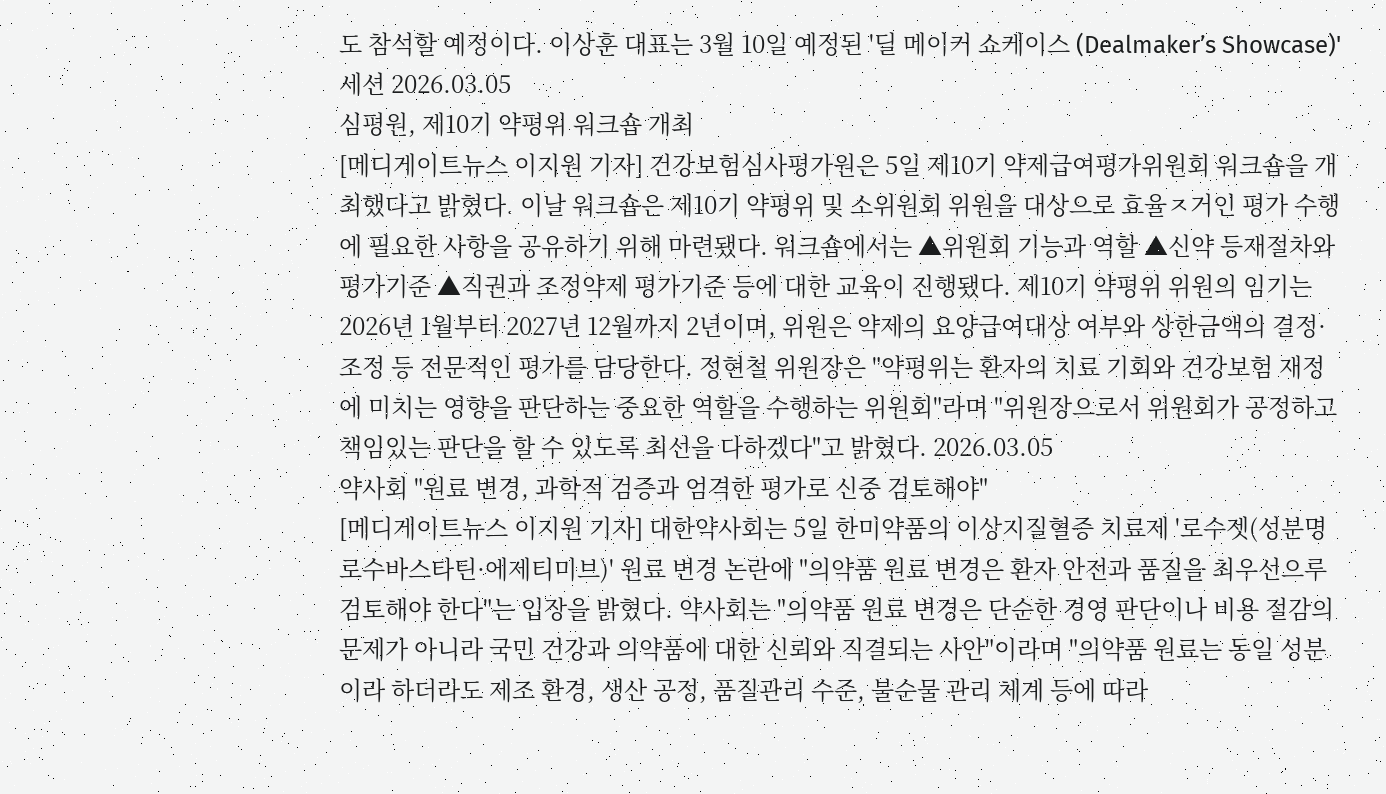도 참석할 예정이다. 이상훈 대표는 3월 10일 예정된 '딜 메이커 쇼케이스 (Dealmaker’s Showcase)' 세션 2026.03.05
심평원, 제10기 약평위 워크숍 개최
[메디게이트뉴스 이지원 기자] 건강보험심사평가원은 5일 제10기 약제급여평가위원회 워크숍을 개최했다고 밝혔다. 이날 워크숍은 제10기 약평위 및 소위원회 위원을 대상으로 효율ㅈ거인 평가 수행에 필요한 사항을 공유하기 위해 마련됐다. 워크숍에서는 ▲위원회 기능과 역할 ▲신약 등재절차와 평가기준 ▲직권과 조정약제 평가기준 등에 대한 교육이 진행됐다. 제10기 약평위 위원의 임기는 2026년 1월부터 2027년 12월까지 2년이며, 위원은 약제의 요양급여대상 여부와 상한금액의 결정·조정 등 전문적인 평가를 담당한다. 정현철 위원장은 "약평위는 환자의 치료 기회와 건강보험 재정에 미치는 영향을 판단하는 중요한 역할을 수행하는 위원회"라며 "위원장으로서 위원회가 공정하고 책임있는 판단을 할 수 있도록 최선을 다하겠다"고 밝혔다. 2026.03.05
약사회 "원료 변경, 과학적 검증과 엄격한 평가로 신중 검토해야"
[메디게이트뉴스 이지원 기자] 대한약사회는 5일 한미약품의 이상지질혈증 치료제 '로수젯(성분명 로수바스타틴·에제티미브)' 원료 변경 논란에 "의약품 원료 변경은 환자 안전과 품질을 최우선으루 검토해야 한다"는 입장을 밝혔다. 약사회는 "의약품 원료 변경은 단순한 경영 판단이나 비용 절감의 문제가 아니라 국민 건강과 의약품에 대한 신뢰와 직결되는 사안"이라며 "의약품 원료는 동일 성분이라 하더라도 제조 환경, 생산 공정, 품질관리 수준, 불순물 관리 체계 등에 따라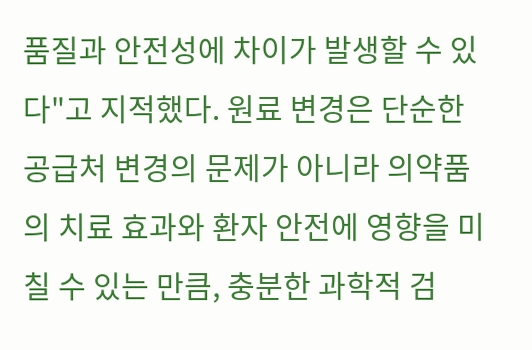품질과 안전성에 차이가 발생할 수 있다"고 지적했다. 원료 변경은 단순한 공급처 변경의 문제가 아니라 의약품의 치료 효과와 환자 안전에 영향을 미칠 수 있는 만큼, 충분한 과학적 검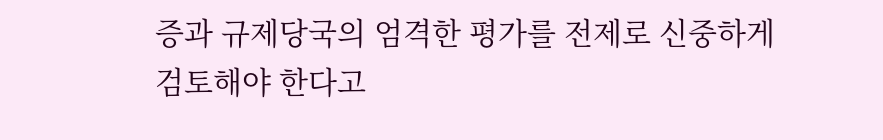증과 규제당국의 엄격한 평가를 전제로 신중하게 검토해야 한다고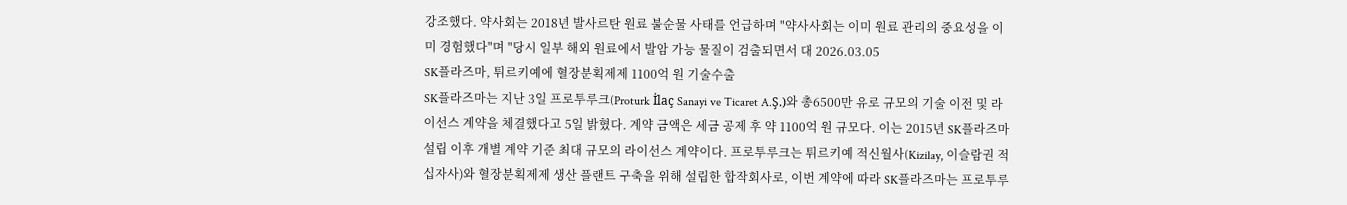강조했다. 약사회는 2018년 발사르탄 원료 불순물 사태를 언급하며 "약사사회는 이미 원료 관리의 중요성을 이미 경험했다"며 "당시 일부 해외 원료에서 발암 가능 물질이 검출되면서 대 2026.03.05
SK플라즈마, 튀르키예에 혈장분획제제 1100억 원 기술수출
SK플라즈마는 지난 3일 프로투루크(Proturk İlaç Sanayi ve Ticaret A.Ş.)와 총6500만 유로 규모의 기술 이전 및 라이선스 계약을 체결했다고 5일 밝혔다. 계약 금액은 세금 공제 후 약 1100억 원 규모다. 이는 2015년 SK플라즈마 설립 이후 개별 계약 기준 최대 규모의 라이선스 계약이다. 프로투루크는 튀르키예 적신월사(Kizilay, 이슬람권 적십자사)와 혈장분획제제 생산 플랜트 구축을 위해 설립한 합작회사로, 이번 계약에 따라 SK플라즈마는 프로투루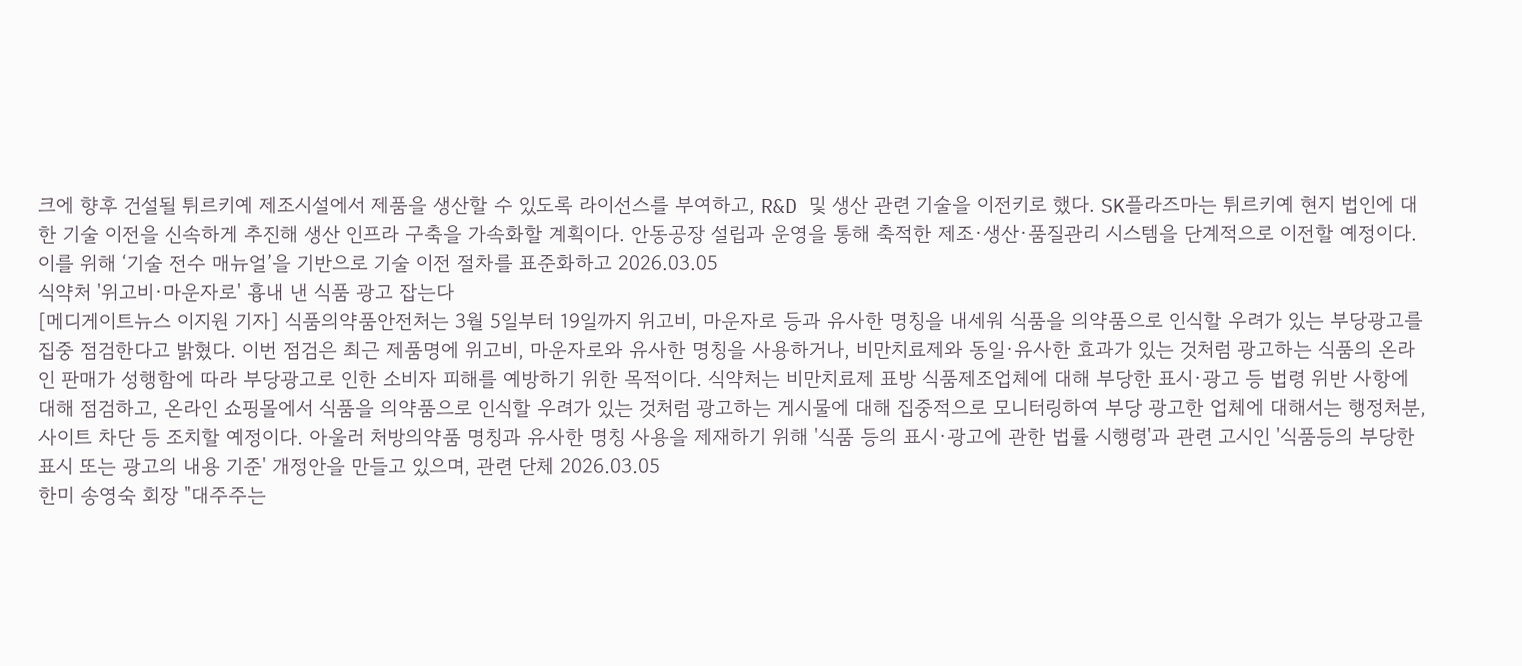크에 향후 건설될 튀르키예 제조시설에서 제품을 생산할 수 있도록 라이선스를 부여하고, R&D 및 생산 관련 기술을 이전키로 했다. SK플라즈마는 튀르키예 현지 법인에 대한 기술 이전을 신속하게 추진해 생산 인프라 구축을 가속화할 계획이다. 안동공장 설립과 운영을 통해 축적한 제조·생산·품질관리 시스템을 단계적으로 이전할 예정이다. 이를 위해 ‘기술 전수 매뉴얼’을 기반으로 기술 이전 절차를 표준화하고 2026.03.05
식약처 '위고비·마운자로' 흉내 낸 식품 광고 잡는다
[메디게이트뉴스 이지원 기자] 식품의약품안전처는 3월 5일부터 19일까지 위고비, 마운자로 등과 유사한 명칭을 내세워 식품을 의약품으로 인식할 우려가 있는 부당광고를 집중 점검한다고 밝혔다. 이번 점검은 최근 제품명에 위고비, 마운자로와 유사한 명칭을 사용하거나, 비만치료제와 동일·유사한 효과가 있는 것처럼 광고하는 식품의 온라인 판매가 성행함에 따라 부당광고로 인한 소비자 피해를 예방하기 위한 목적이다. 식약처는 비만치료제 표방 식품제조업체에 대해 부당한 표시·광고 등 법령 위반 사항에 대해 점검하고, 온라인 쇼핑몰에서 식품을 의약품으로 인식할 우려가 있는 것처럼 광고하는 게시물에 대해 집중적으로 모니터링하여 부당 광고한 업체에 대해서는 행정처분, 사이트 차단 등 조치할 예정이다. 아울러 처방의약품 명칭과 유사한 명칭 사용을 제재하기 위해 '식품 등의 표시·광고에 관한 법률 시행령'과 관련 고시인 '식품등의 부당한 표시 또는 광고의 내용 기준' 개정안을 만들고 있으며, 관련 단체 2026.03.05
한미 송영숙 회장 "대주주는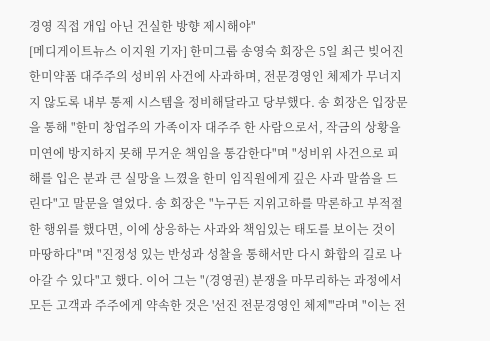경영 직접 개입 아닌 건실한 방향 제시해야"
[메디게이트뉴스 이지원 기자] 한미그룹 송영숙 회장은 5일 최근 빚어진 한미약품 대주주의 성비위 사건에 사과하며, 전문경영인 체제가 무너지지 않도록 내부 통제 시스템을 정비해달라고 당부했다. 송 회장은 입장문을 통해 "한미 창업주의 가족이자 대주주 한 사람으로서, 작금의 상황을 미연에 방지하지 못해 무거운 책임을 통감한다"며 "성비위 사건으로 피해를 입은 분과 큰 실망을 느꼈을 한미 임직원에게 깊은 사과 말씀을 드린다"고 말문을 열었다. 송 회장은 "누구든 지위고하를 막론하고 부적절한 행위를 했다면, 이에 상응하는 사과와 책임있는 태도를 보이는 것이 마땅하다"며 "진정성 있는 반성과 성찰을 통해서만 다시 화합의 길로 나아갈 수 있다"고 했다. 이어 그는 "(경영권) 분쟁을 마무리하는 과정에서 모든 고객과 주주에게 약속한 것은 '선진 전문경영인 체제'"라며 "이는 전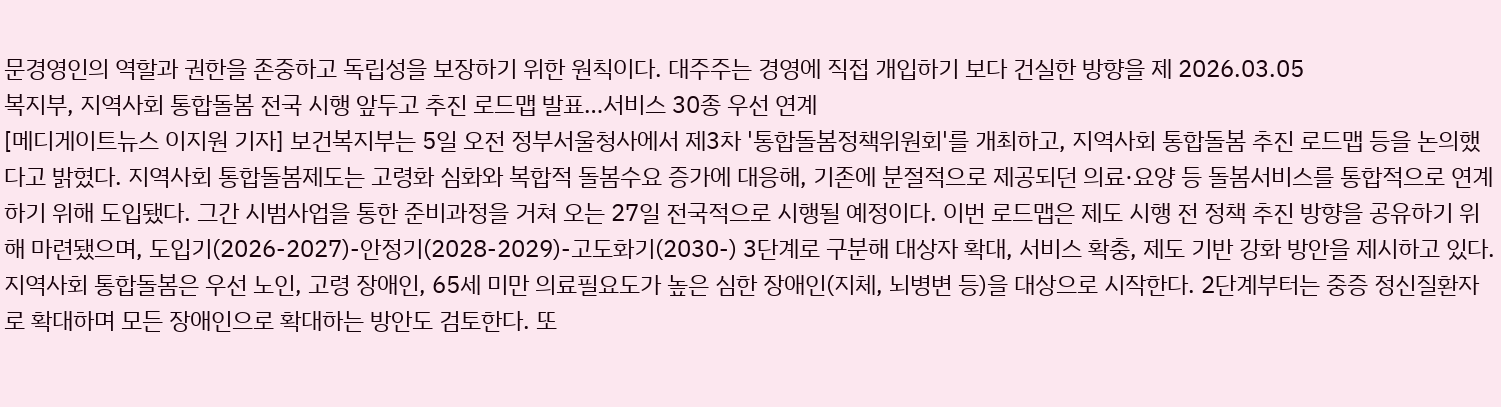문경영인의 역할과 권한을 존중하고 독립성을 보장하기 위한 원칙이다. 대주주는 경영에 직접 개입하기 보다 건실한 방향을 제 2026.03.05
복지부, 지역사회 통합돌봄 전국 시행 앞두고 추진 로드맵 발표…서비스 30종 우선 연계
[메디게이트뉴스 이지원 기자] 보건복지부는 5일 오전 정부서울청사에서 제3차 '통합돌봄정책위원회'를 개최하고, 지역사회 통합돌봄 추진 로드맵 등을 논의했다고 밝혔다. 지역사회 통합돌봄제도는 고령화 심화와 복합적 돌봄수요 증가에 대응해, 기존에 분절적으로 제공되던 의료·요양 등 돌봄서비스를 통합적으로 연계하기 위해 도입됐다. 그간 시범사업을 통한 준비과정을 거쳐 오는 27일 전국적으로 시행될 예정이다. 이번 로드맵은 제도 시행 전 정책 추진 방향을 공유하기 위해 마련됐으며, 도입기(2026-2027)-안정기(2028-2029)-고도화기(2030-) 3단계로 구분해 대상자 확대, 서비스 확충, 제도 기반 강화 방안을 제시하고 있다. 지역사회 통합돌봄은 우선 노인, 고령 장애인, 65세 미만 의료필요도가 높은 심한 장애인(지체, 뇌병변 등)을 대상으로 시작한다. 2단계부터는 중증 정신질환자로 확대하며 모든 장애인으로 확대하는 방안도 검토한다. 또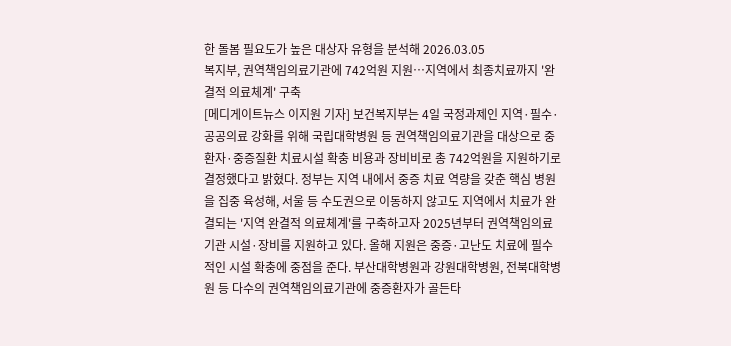한 돌봄 필요도가 높은 대상자 유형을 분석해 2026.03.05
복지부, 권역책임의료기관에 742억원 지원…지역에서 최종치료까지 '완결적 의료체계' 구축
[메디게이트뉴스 이지원 기자] 보건복지부는 4일 국정과제인 지역·필수·공공의료 강화를 위해 국립대학병원 등 권역책임의료기관을 대상으로 중환자·중증질환 치료시설 확충 비용과 장비비로 총 742억원을 지원하기로 결정했다고 밝혔다. 정부는 지역 내에서 중증 치료 역량을 갖춘 핵심 병원을 집중 육성해, 서울 등 수도권으로 이동하지 않고도 지역에서 치료가 완결되는 '지역 완결적 의료체계'를 구축하고자 2025년부터 권역책임의료기관 시설·장비를 지원하고 있다. 올해 지원은 중증·고난도 치료에 필수적인 시설 확충에 중점을 준다. 부산대학병원과 강원대학병원, 전북대학병원 등 다수의 권역책임의료기관에 중증환자가 골든타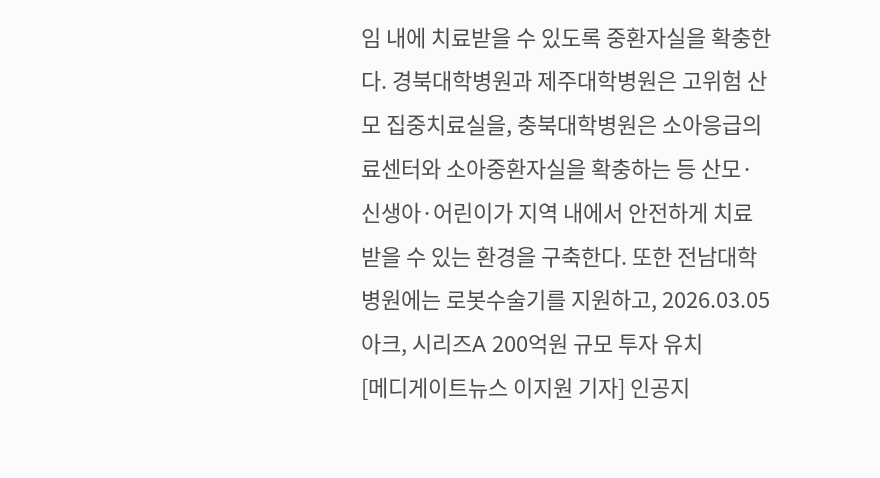임 내에 치료받을 수 있도록 중환자실을 확충한다. 경북대학병원과 제주대학병원은 고위험 산모 집중치료실을, 충북대학병원은 소아응급의료센터와 소아중환자실을 확충하는 등 산모·신생아·어린이가 지역 내에서 안전하게 치료받을 수 있는 환경을 구축한다. 또한 전남대학병원에는 로봇수술기를 지원하고, 2026.03.05
아크, 시리즈A 200억원 규모 투자 유치
[메디게이트뉴스 이지원 기자] 인공지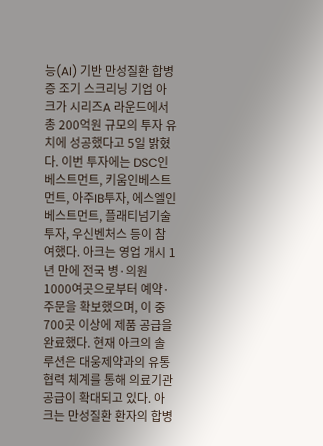능(AI) 기반 만성질환 합병증 조기 스크리닝 기업 아크가 시리즈A 라운드에서 총 200억원 규모의 투자 유치에 성공했다고 5일 밝혔다. 이번 투자에는 DSC인베스트먼트, 키움인베스트먼트, 아주IB투자, 에스엘인베스트먼트, 플래티넘기술투자, 우신벤처스 등이 참여했다. 아크는 영업 개시 1년 만에 전국 병·의원 1000여곳으로부터 예약·주문을 확보했으며, 이 중 700곳 이상에 제품 공급을 완료했다. 현재 아크의 솔루션은 대웅제약과의 유통 협력 체계를 통해 의료기관 공급이 확대되고 있다. 아크는 만성질환 환자의 합병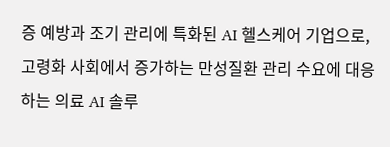증 예방과 조기 관리에 특화된 AI 헬스케어 기업으로, 고령화 사회에서 증가하는 만성질환 관리 수요에 대응하는 의료 AI 솔루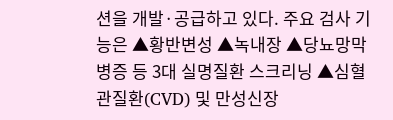션을 개발·공급하고 있다. 주요 검사 기능은 ▲황반변성 ▲녹내장 ▲당뇨망막병증 등 3대 실명질환 스크리닝 ▲심혈관질환(CVD) 및 만성신장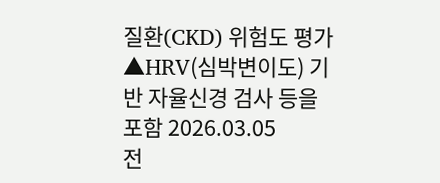질환(CKD) 위험도 평가 ▲HRV(심박변이도) 기반 자율신경 검사 등을 포함 2026.03.05
전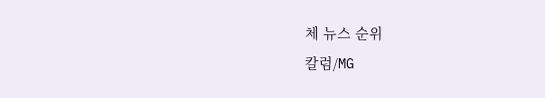체 뉴스 순위
칼럼/MG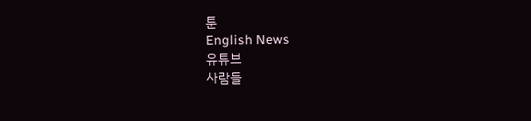툰
English News
유튜브
사람들